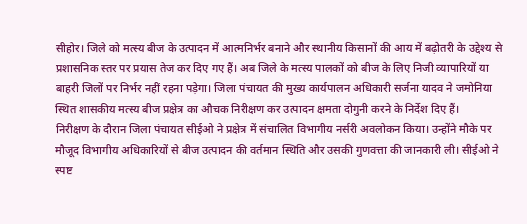सीहोर। जिले को मत्स्य बीज के उत्पादन में आत्मनिर्भर बनाने और स्थानीय किसानों की आय में बढ़ोतरी के उद्देश्य से प्रशासनिक स्तर पर प्रयास तेज कर दिए गए हैं। अब जिले के मत्स्य पालकों को बीज के लिए निजी व्यापारियों या बाहरी जिलों पर निर्भर नहीं रहना पड़ेगा। जिला पंचायत की मुख्य कार्यपालन अधिकारी सर्जना यादव ने जमोनिया स्थित शासकीय मत्स्य बीज प्रक्षेत्र का औचक निरीक्षण कर उत्पादन क्षमता दोगुनी करने के निर्देश दिए हैं।
निरीक्षण के दौरान जिला पंचायत सीईओ ने प्रक्षेत्र में संचालित विभागीय नर्सरी अवलोकन किया। उन्होंने मौके पर मौजूद विभागीय अधिकारियों से बीज उत्पादन की वर्तमान स्थिति और उसकी गुणवत्ता की जानकारी ली। सीईओ ने स्पष्ट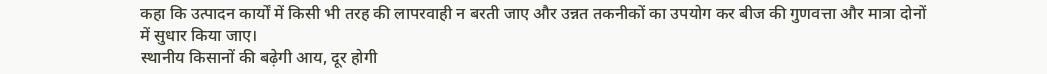कहा कि उत्पादन कार्यों में किसी भी तरह की लापरवाही न बरती जाए और उन्नत तकनीकों का उपयोग कर बीज की गुणवत्ता और मात्रा दोनों में सुधार किया जाए।
स्थानीय किसानों की बढ़ेगी आय, दूर होगी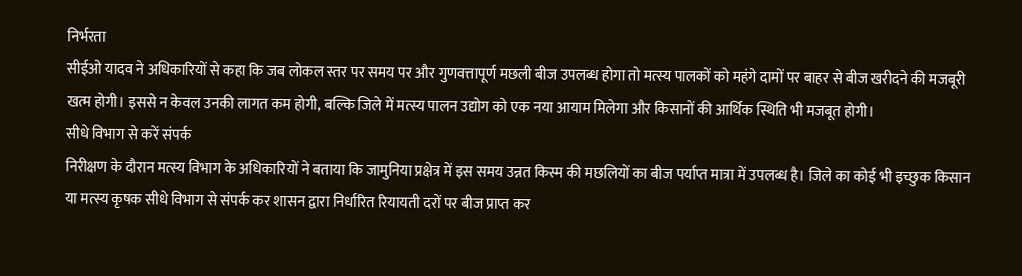निर्भरता
सीईओ यादव ने अधिकारियों से कहा कि जब लोकल स्तर पर समय पर और गुणवत्तापूर्ण मछली बीज उपलब्ध होगा तो मत्स्य पालकों को महंगे दामों पर बाहर से बीज खरीदने की मजबूरी खत्म होगी। इससे न केवल उनकी लागत कम होगी, बल्कि जिले में मत्स्य पालन उद्योग को एक नया आयाम मिलेगा और किसानों की आर्थिक स्थिति भी मजबूत होगी।
सीधे विभाग से करें संपर्क
निरीक्षण के दौरान मत्स्य विभाग के अधिकारियों ने बताया कि जामुनिया प्रक्षेत्र में इस समय उन्नत किस्म की मछलियों का बीज पर्याप्त मात्रा में उपलब्ध है। जिले का कोई भी इच्छुक किसान या मत्स्य कृषक सीधे विभाग से संपर्क कर शासन द्वारा निर्धारित रियायती दरों पर बीज प्राप्त कर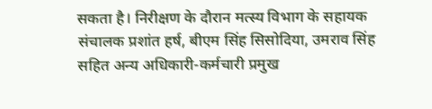सकता है। निरीक्षण के दौरान मत्स्य विभाग के सहायक संचालक प्रशांत हर्ष, बीएम सिंह सिसोदिया, उमराव सिंह सहित अन्य अधिकारी-कर्मचारी प्रमुख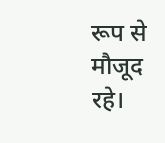रूप से मौजूद रहे।